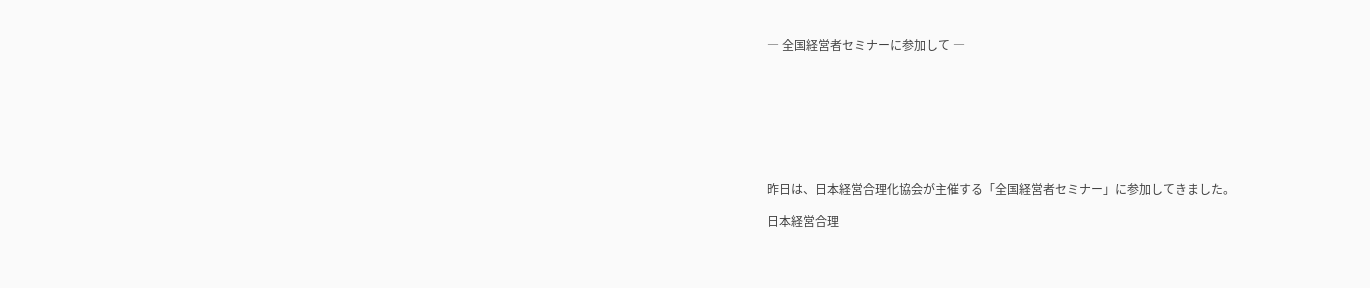― 全国経営者セミナーに参加して ―








昨日は、日本経営合理化協会が主催する「全国経営者セミナー」に参加してきました。

日本経営合理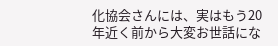化協会さんには、実はもう20年近く前から大変お世話にな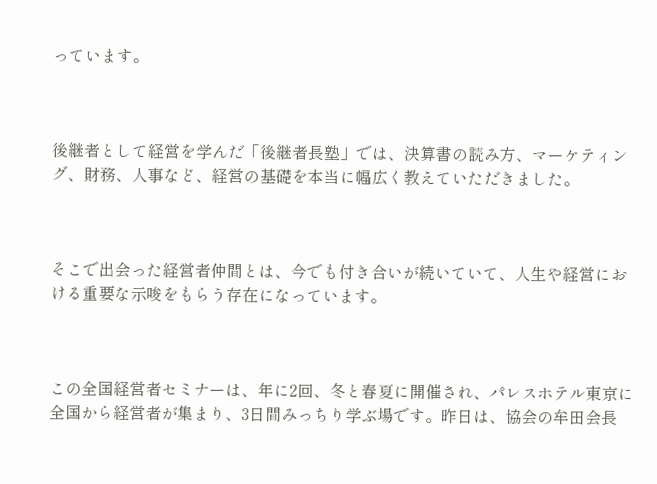っています。



後継者として経営を学んだ「後継者長塾」では、決算書の読み方、マーケティング、財務、人事など、経営の基礎を本当に幅広く教えていただきました。



そこで出会った経営者仲間とは、今でも付き合いが続いていて、人生や経営における重要な示唆をもらう存在になっています。



この全国経営者セミナーは、年に2回、冬と春夏に開催され、パレスホテル東京に全国から経営者が集まり、3日間みっちり学ぶ場です。昨日は、協会の牟田会長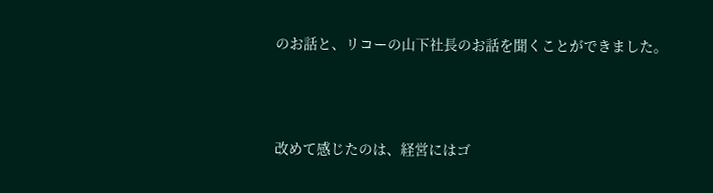のお話と、リコーの山下社長のお話を聞くことができました。



改めて感じたのは、経営にはゴ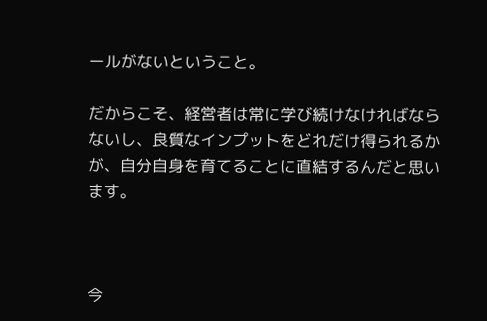ールがないということ。

だからこそ、経営者は常に学び続けなければならないし、良質なインプットをどれだけ得られるかが、自分自身を育てることに直結するんだと思います。



今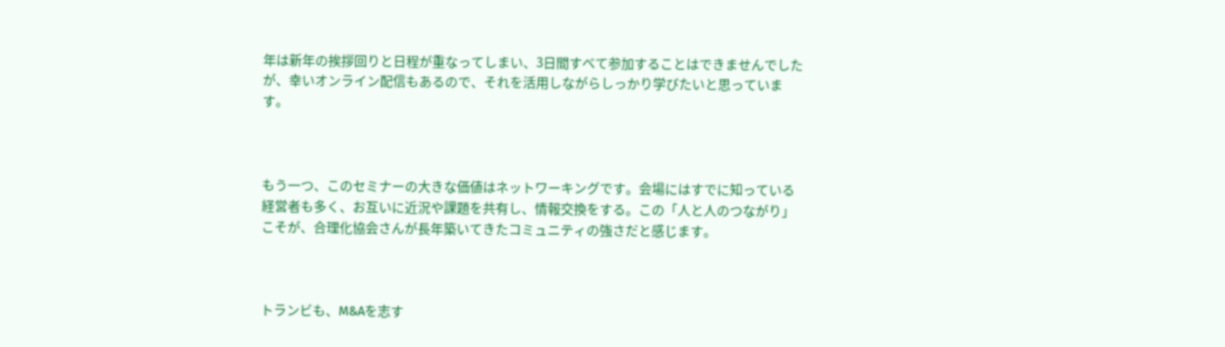年は新年の挨拶回りと日程が重なってしまい、3日間すべて参加することはできませんでしたが、幸いオンライン配信もあるので、それを活用しながらしっかり学びたいと思っています。



もう一つ、このセミナーの大きな価値はネットワーキングです。会場にはすでに知っている経営者も多く、お互いに近況や課題を共有し、情報交換をする。この「人と人のつながり」こそが、合理化協会さんが長年築いてきたコミュニティの強さだと感じます。



トランビも、M&Aを志す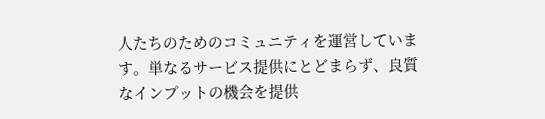人たちのためのコミュニティを運営しています。単なるサービス提供にとどまらず、良質なインプットの機会を提供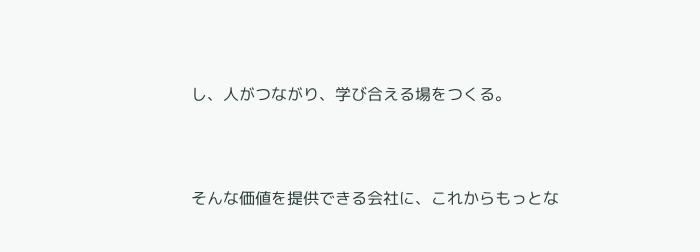し、人がつながり、学び合える場をつくる。



そんな価値を提供できる会社に、これからもっとな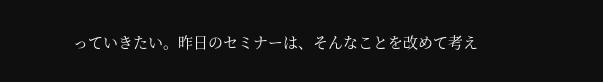っていきたい。昨日のセミナーは、そんなことを改めて考え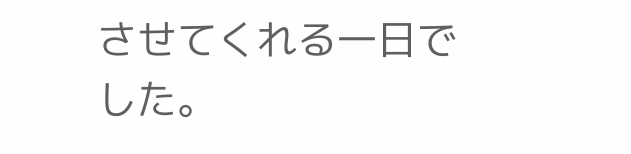させてくれる一日でした。